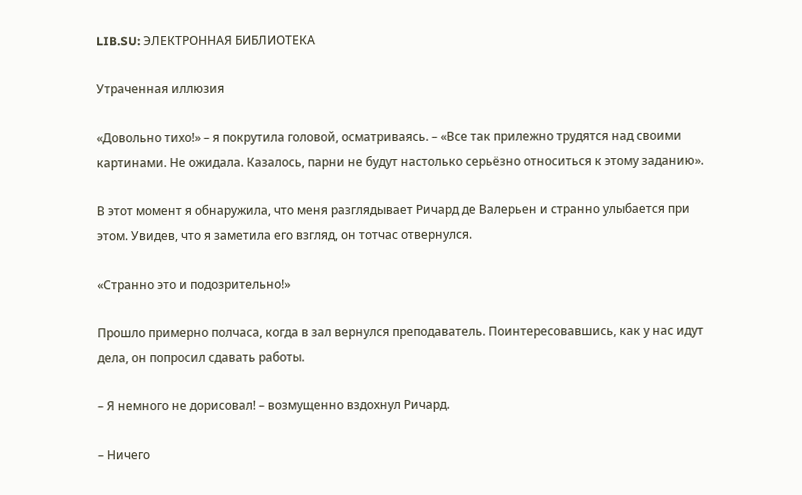LIB.SU: ЭЛЕКТРОННАЯ БИБЛИОТЕКА

Утраченная иллюзия

«Довольно тихо!» – я покрутила головой, осматриваясь. – «Все так прилежно трудятся над своими картинами. Не ожидала. Казалось, парни не будут настолько серьёзно относиться к этому заданию».

В этот момент я обнаружила, что меня разглядывает Ричард де Валерьен и странно улыбается при этом. Увидев, что я заметила его взгляд, он тотчас отвернулся.

«Странно это и подозрительно!»

Прошло примерно полчаса, когда в зал вернулся преподаватель. Поинтересовавшись, как у нас идут дела, он попросил сдавать работы.

– Я немного не дорисовал! – возмущенно вздохнул Ричард.

– Ничего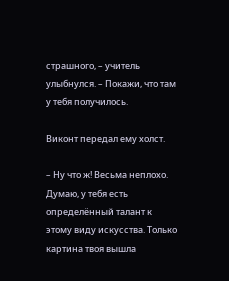страшного, – учитель улыбнулся. – Покажи, что там у тебя получилось.

Виконт передал ему холст.

– Ну что ж! Весьма неплохо. Думаю, у тебя есть определённый талант к этому виду искусства. Только картина твоя вышла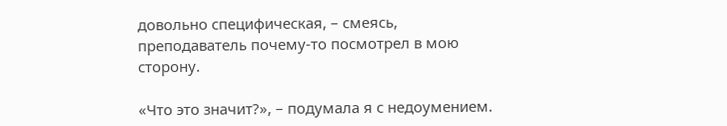довольно специфическая, – смеясь, преподаватель почему‑то посмотрел в мою сторону.

«Что это значит?», – подумала я с недоумением.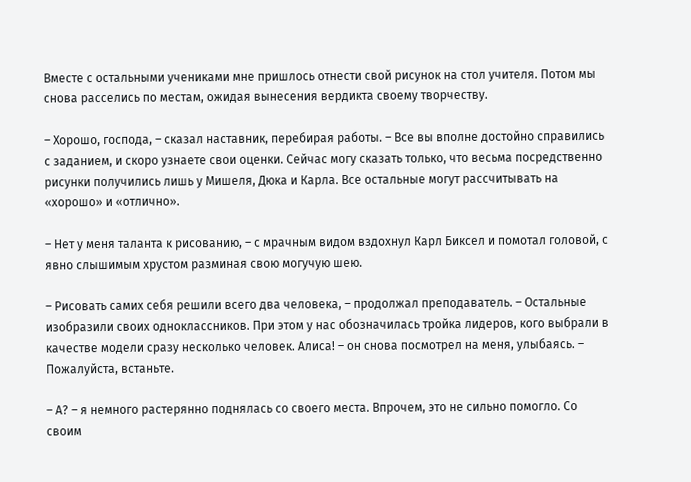Вместе с остальными учениками мне пришлось отнести свой рисунок на стол учителя. Потом мы снова расселись по местам, ожидая вынесения вердикта своему творчеству.

– Хорошо, господа, – сказал наставник, перебирая работы. – Все вы вполне достойно справились с заданием, и скоро узнаете свои оценки. Сейчас могу сказать только, что весьма посредственно рисунки получились лишь у Мишеля, Дюка и Карла. Все остальные могут рассчитывать на «хорошо» и «отлично».

– Нет у меня таланта к рисованию, – с мрачным видом вздохнул Карл Биксел и помотал головой, с явно слышимым хрустом разминая свою могучую шею.

– Рисовать самих себя решили всего два человека, – продолжал преподаватель. – Остальные изобразили своих одноклассников. При этом у нас обозначилась тройка лидеров, кого выбрали в качестве модели сразу несколько человек. Алиса! – он снова посмотрел на меня, улыбаясь. – Пожалуйста, встаньте.

– А? – я немного растерянно поднялась со своего места. Впрочем, это не сильно помогло. Со своим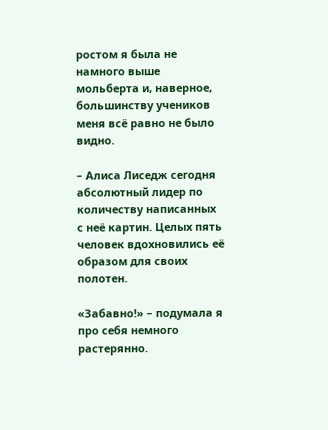ростом я была не намного выше мольберта и, наверное, большинству учеников меня всё равно не было видно.

– Алиса Лиседж сегодня абсолютный лидер по количеству написанных с неё картин. Целых пять человек вдохновились её образом для своих полотен.

«Забавно!» – подумала я про себя немного растерянно.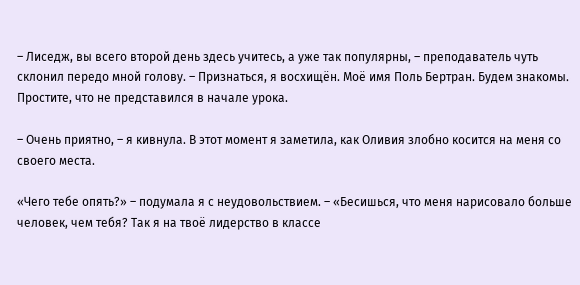– Лиседж, вы всего второй день здесь учитесь, а уже так популярны, – преподаватель чуть склонил передо мной голову. – Признаться, я восхищён. Моё имя Поль Бертран. Будем знакомы. Простите, что не представился в начале урока.

– Очень приятно, – я кивнула. В этот момент я заметила, как Оливия злобно косится на меня со своего места.

«Чего тебе опять?» – подумала я с неудовольствием. – «Бесишься, что меня нарисовало больше человек, чем тебя? Так я на твоё лидерство в классе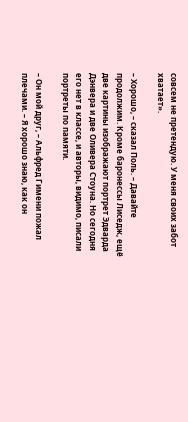совсем не претендую. У меня своих забот хватает».

– Хорошо, – сказал Поль. – Давайте продолжим. Кроме баронессы Лиседж, ещё две картины изображают портрет Эдварда Дэнвера и две Оливера Стоуна. Но сегодня его нет в классе, и авторы, видимо, писали портреты по памяти.

– Он мой друг, – Альфред Гимени пожал плечами. – Я хорошо знаю, как он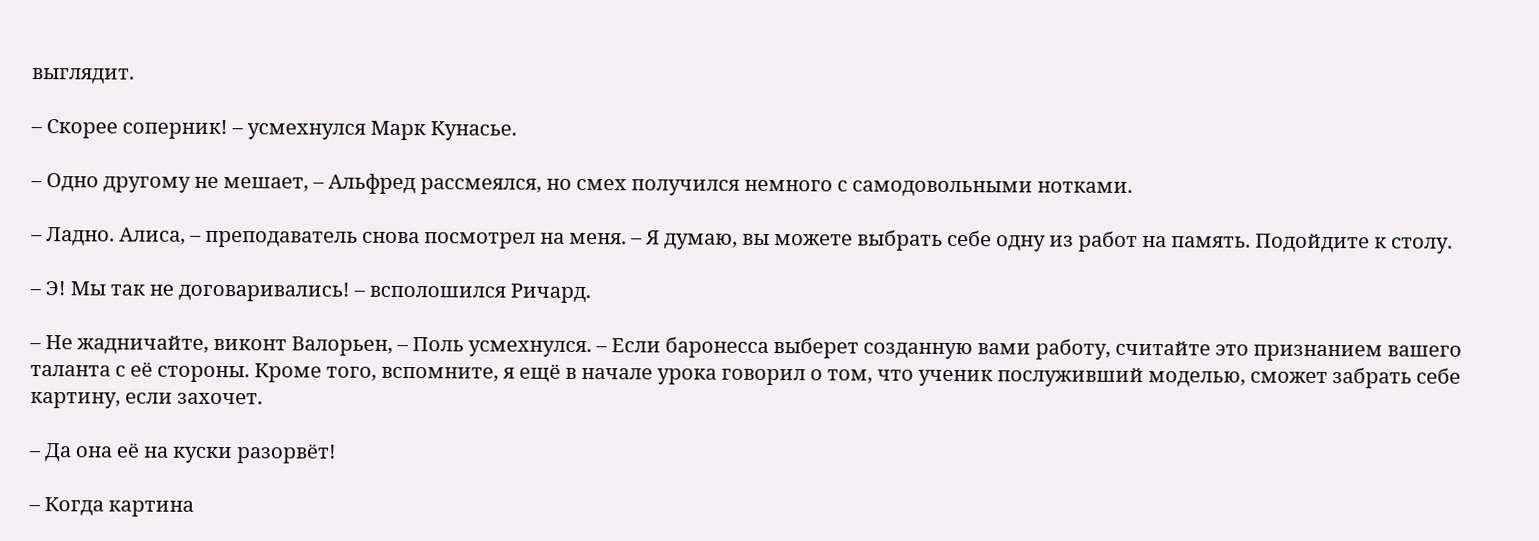выглядит.

– Скорее соперник! – усмехнулся Марк Кунасье.

– Одно другому не мешает, – Альфред рассмеялся, но смех получился немного с самодовольными нотками.

– Ладно. Алиса, – преподаватель снова посмотрел на меня. – Я думаю, вы можете выбрать себе одну из работ на память. Подойдите к столу.

– Э! Мы так не договаривались! – всполошился Ричард.

– Не жадничайте, виконт Валорьен, – Поль усмехнулся. – Если баронесса выберет созданную вами работу, считайте это признанием вашего таланта с её стороны. Кроме того, вспомните, я ещё в начале урока говорил о том, что ученик послуживший моделью, сможет забрать себе картину, если захочет.

– Да она её на куски разорвёт!

– Когда картина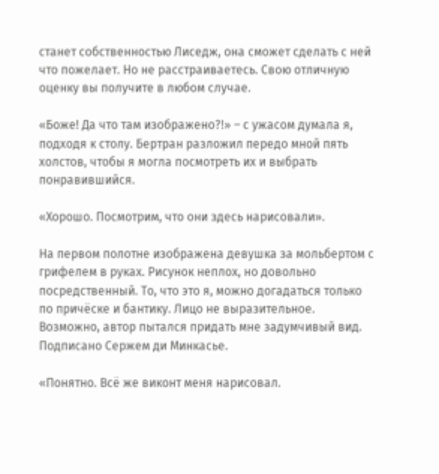станет собственностью Лиседж, она сможет сделать с ней что пожелает. Но не расстраиваетесь. Свою отличную оценку вы получите в любом случае.

«Боже! Да что там изображено?!» – с ужасом думала я, подходя к столу. Бертран разложил передо мной пять холстов, чтобы я могла посмотреть их и выбрать понравившийся.

«Хорошо. Посмотрим, что они здесь нарисовали».

На первом полотне изображена девушка за мольбертом с грифелем в руках. Рисунок неплох, но довольно посредственный. То, что это я, можно догадаться только по причёске и бантику. Лицо не выразительное. Возможно, автор пытался придать мне задумчивый вид. Подписано Сержем ди Минкасье.

«Понятно. Всё же виконт меня нарисовал.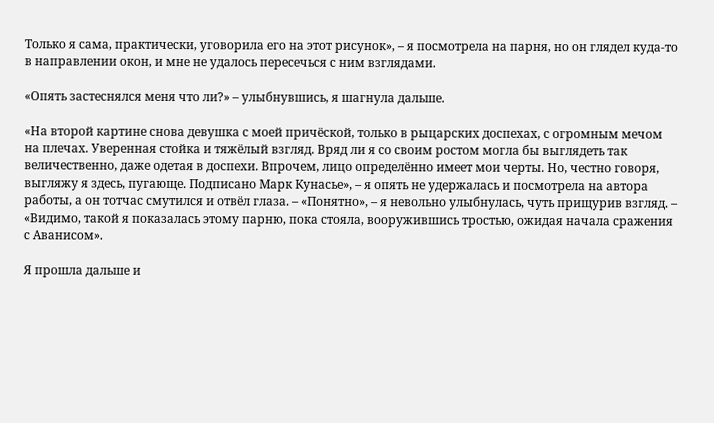Только я сама, практически, уговорила его на этот рисунок», – я посмотрела на парня, но он глядел куда‑то в направлении окон, и мне не удалось пересечься с ним взглядами.

«Опять застеснялся меня что ли?» – улыбнувшись, я шагнула дальше.

«На второй картине снова девушка с моей причёской, только в рыцарских доспехах, с огромным мечом на плечах. Уверенная стойка и тяжёлый взгляд. Вряд ли я со своим ростом могла бы выглядеть так величественно, даже одетая в доспехи. Впрочем, лицо определённо имеет мои черты. Но, честно говоря, выгляжу я здесь, пугающе. Подписано Марк Кунасье», – я опять не удержалась и посмотрела на автора работы, а он тотчас смутился и отвёл глаза. – «Понятно», – я невольно улыбнулась, чуть прищурив взгляд. – «Видимо, такой я показалась этому парню, пока стояла, вооружившись тростью, ожидая начала сражения с Аванисом».

Я прошла дальше и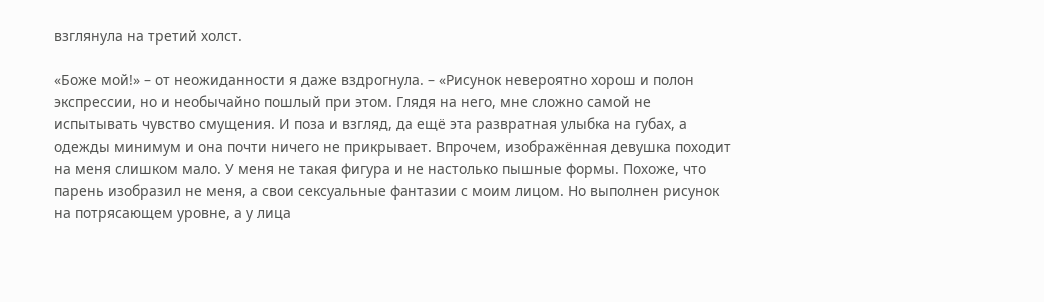взглянула на третий холст.

«Боже мой!» – от неожиданности я даже вздрогнула. – «Рисунок невероятно хорош и полон экспрессии, но и необычайно пошлый при этом. Глядя на него, мне сложно самой не испытывать чувство смущения. И поза и взгляд, да ещё эта развратная улыбка на губах, а одежды минимум и она почти ничего не прикрывает. Впрочем, изображённая девушка походит на меня слишком мало. У меня не такая фигура и не настолько пышные формы. Похоже, что парень изобразил не меня, а свои сексуальные фантазии с моим лицом. Но выполнен рисунок на потрясающем уровне, а у лица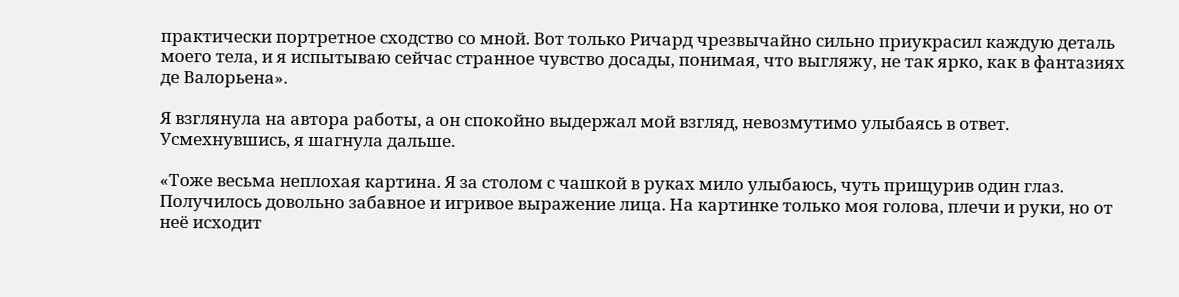практически портретное сходство со мной. Вот только Ричард чрезвычайно сильно приукрасил каждую деталь моего тела, и я испытываю сейчас странное чувство досады, понимая, что выгляжу, не так ярко, как в фантазиях де Валорьена».

Я взглянула на автора работы, а он спокойно выдержал мой взгляд, невозмутимо улыбаясь в ответ. Усмехнувшись, я шагнула дальше.

«Тоже весьма неплохая картина. Я за столом с чашкой в руках мило улыбаюсь, чуть прищурив один глаз. Получилось довольно забавное и игривое выражение лица. На картинке только моя голова, плечи и руки, но от неё исходит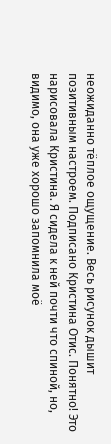неожиданно тёплое ощущение. Весь рисунок дышит позитивным настроем. Подписано Кристина Отис. Понятно! Это нарисовала Кристина. Я сидела к ней почти что спиной, но, видимо, она уже хорошо запомнила моё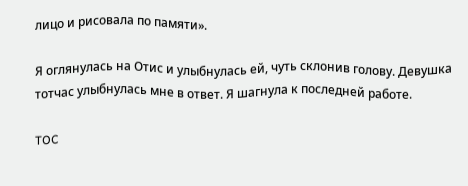лицо и рисовала по памяти».

Я оглянулась на Отис и улыбнулась ей, чуть склонив голову. Девушка тотчас улыбнулась мне в ответ. Я шагнула к последней работе.

TOC